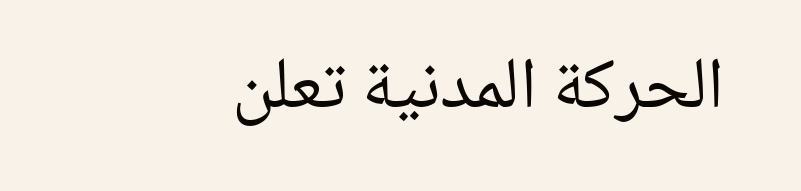الحركة المدنية تعلن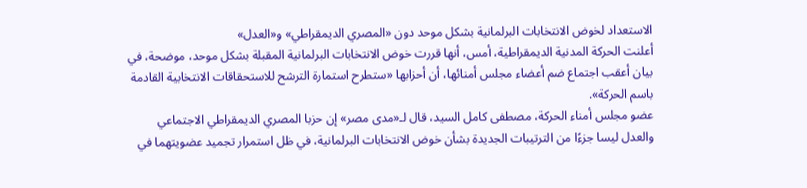الاستعداد لخوض الانتخابات البرلمانية بشكل موحد دون «المصري الديمقراطي» و«العدل»
أعلنت الحركة المدنية الديمقراطية، أمس، أنها قررت خوض الانتخابات البرلمانية المقبلة بشكل موحد، موضحة، في بيان أعقب اجتماع ضم أعضاء مجلس أمنائها، أن أحزابها «ستطرح استمارة الترشح للاستحقاقات الانتخابية القادمة باسم الحركة».
عضو مجلس أمناء الحركة، مصطفى كامل السيد، قال لـ«مدى مصر» إن حزبا المصري الديمقراطي الاجتماعي والعدل ليسا جزءًا من الترتيبات الجديدة بشأن خوض الانتخابات البرلمانية، في ظل استمرار تجميد عضويتهما في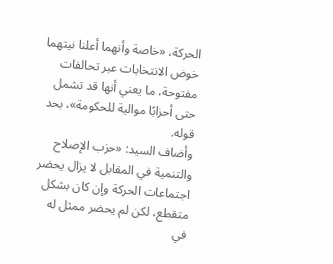الحركة، «خاصة وأنهما أعلنا نيتهما خوض الانتخابات عبر تحالفات مفتوحة، ما يعني أنها قد تشمل حتى أحزابًا موالية للحكومة»، بحد قوله.
وأضاف السيد: «حزب الإصلاح والتنمية في المقابل لا يزال يحضر اجتماعات الحركة وإن كان بشكل متقطع، لكن لم يحضر ممثل له في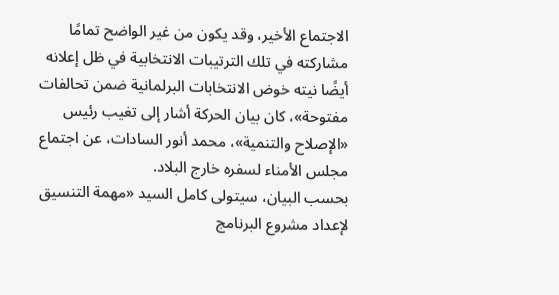الاجتماع الأخير، وقد يكون من غير الواضح تمامًا مشاركته في تلك الترتيبات الانتخابية في ظل إعلانه أيضًا نيته خوض الانتخابات البرلمانية ضمن تحالفات مفتوحة»، كان بيان الحركة أشار إلى تغيب رئيس «الإصلاح والتنمية»، محمد أنور السادات، عن اجتماع مجلس الأمناء لسفره خارج البلاد.
بحسب البيان، سيتولى كامل السيد «مهمة التنسيق لإعداد مشروع البرنامج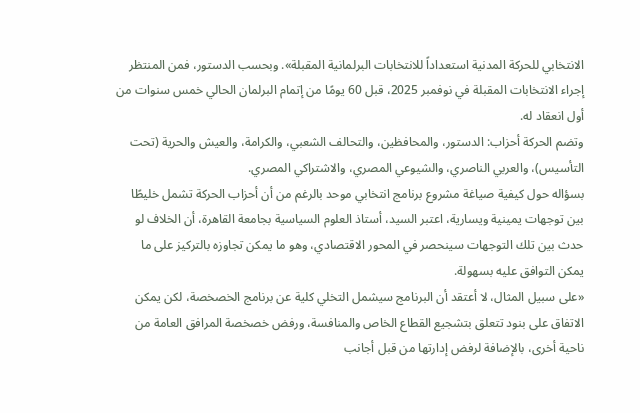الانتخابي للحركة المدنية استعداداً للانتخابات البرلمانية المقبلة». وبحسب الدستور، فمن المنتظر إجراء الانتخابات المقبلة في نوفمبر 2025، قبل 60 يومًا من إتمام البرلمان الحالي خمس سنوات من أول انعقاد له.
وتضم الحركة أحزاب: الدستور، والمحافظين، والتحالف الشعبي، والكرامة، والعيش والحرية (تحت التأسيس)، والعربي الناصري، والشيوعي المصري، والاشتراكي المصري.
بسؤاله حول كيفية صياغة مشروع برنامج انتخابي موحد بالرغم من أن أحزاب الحركة تشمل خليطًا بين توجهات يمينية ويسارية، اعتبر السيد، أستاذ العلوم السياسية بجامعة القاهرة، أن الخلاف لو حدث بين تلك التوجهات سينحصر في المحور الاقتصادي، وهو ما يمكن تجاوزه بالتركيز على ما يمكن التوافق عليه بسهولة.
«على سبيل المثال، لا أعتقد أن البرنامج سيشمل التخلي كلية عن برنامج الخصخصة، لكن يمكن الاتفاق على بنود تتعلق بتشجيع القطاع الخاص والمنافسة، ورفض خصخصة المرافق العامة من ناحية أخرى، بالإضافة لرفض إدارتها من قبل أجانب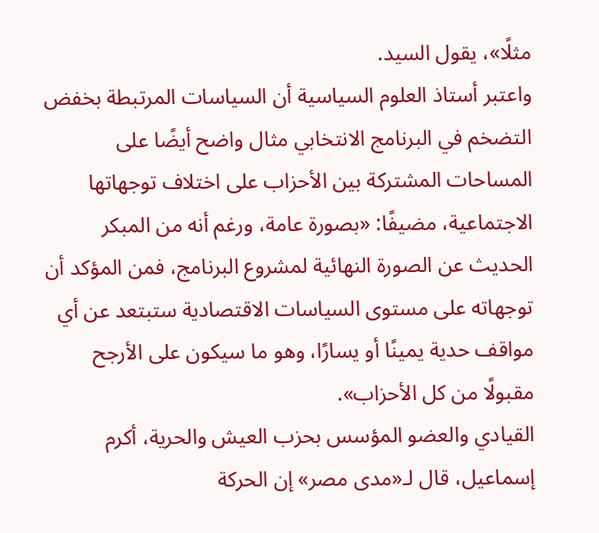مثلًا»، يقول السيد.
واعتبر أستاذ العلوم السياسية أن السياسات المرتبطة بخفض التضخم في البرنامج الانتخابي مثال واضح أيضًا على المساحات المشتركة بين الأحزاب على اختلاف توجهاتها الاجتماعية، مضيفًا: «بصورة عامة، ورغم أنه من المبكر الحديث عن الصورة النهائية لمشروع البرنامج، فمن المؤكد أن توجهاته على مستوى السياسات الاقتصادية ستبتعد عن أي مواقف حدية يمينًا أو يسارًا، وهو ما سيكون على الأرجح مقبولًا من كل الأحزاب».
القيادي والعضو المؤسس بحزب العيش والحرية، أكرم إسماعيل، قال لـ«مدى مصر» إن الحركة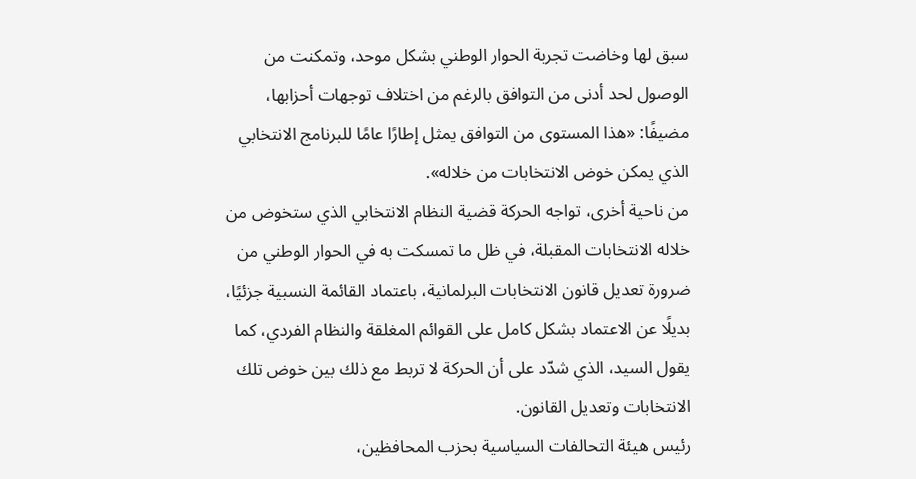سبق لها وخاضت تجربة الحوار الوطني بشكل موحد، وتمكنت من الوصول لحد أدنى من التوافق بالرغم من اختلاف توجهات أحزابها، مضيفًا: «هذا المستوى من التوافق يمثل إطارًا عامًا للبرنامج الانتخابي الذي يمكن خوض الانتخابات من خلاله».
من ناحية أخرى، تواجه الحركة قضية النظام الانتخابي الذي ستخوض من خلاله الانتخابات المقبلة، في ظل ما تمسكت به في الحوار الوطني من ضرورة تعديل قانون الانتخابات البرلمانية، باعتماد القائمة النسبية جزئيًا، بديلًا عن الاعتماد بشكل كامل على القوائم المغلقة والنظام الفردي، كما يقول السيد، الذي شدّد على أن الحركة لا تربط مع ذلك بين خوض تلك الانتخابات وتعديل القانون.
رئيس هيئة التحالفات السياسية بحزب المحافظين،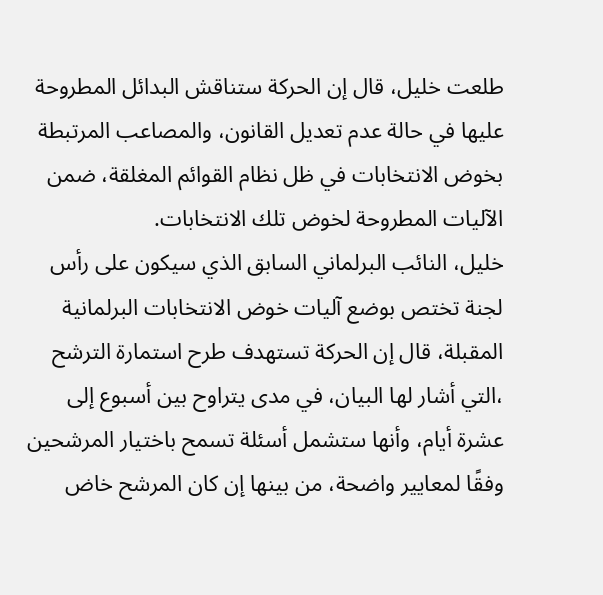طلعت خليل، قال إن الحركة ستناقش البدائل المطروحة عليها في حالة عدم تعديل القانون، والمصاعب المرتبطة بخوض الانتخابات في ظل نظام القوائم المغلقة، ضمن الآليات المطروحة لخوض تلك الانتخابات.
خليل، النائب البرلماني السابق الذي سيكون على رأس لجنة تختص بوضع آليات خوض الانتخابات البرلمانية المقبلة، قال إن الحركة تستهدف طرح استمارة الترشح ،التي أشار لها البيان، في مدى يتراوح بين أسبوع إلى عشرة أيام، وأنها ستشمل أسئلة تسمح باختيار المرشحين وفقًا لمعايير واضحة، من بينها إن كان المرشح خاض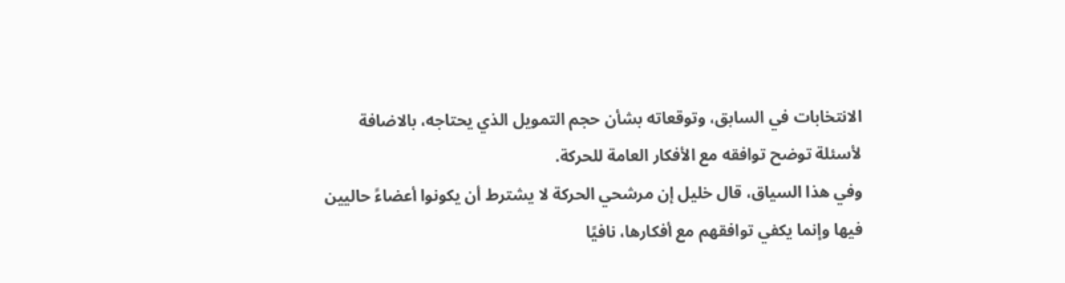الانتخابات في السابق، وتوقعاته بشأن حجم التمويل الذي يحتاجه، بالاضافة لأسئلة توضح توافقه مع الأفكار العامة للحركة.
وفي هذا السياق، قال خليل إن مرشحي الحركة لا يشترط أن يكونوا أعضاءً حاليين فيها وإنما يكفي توافقهم مع أفكارها، نافيًا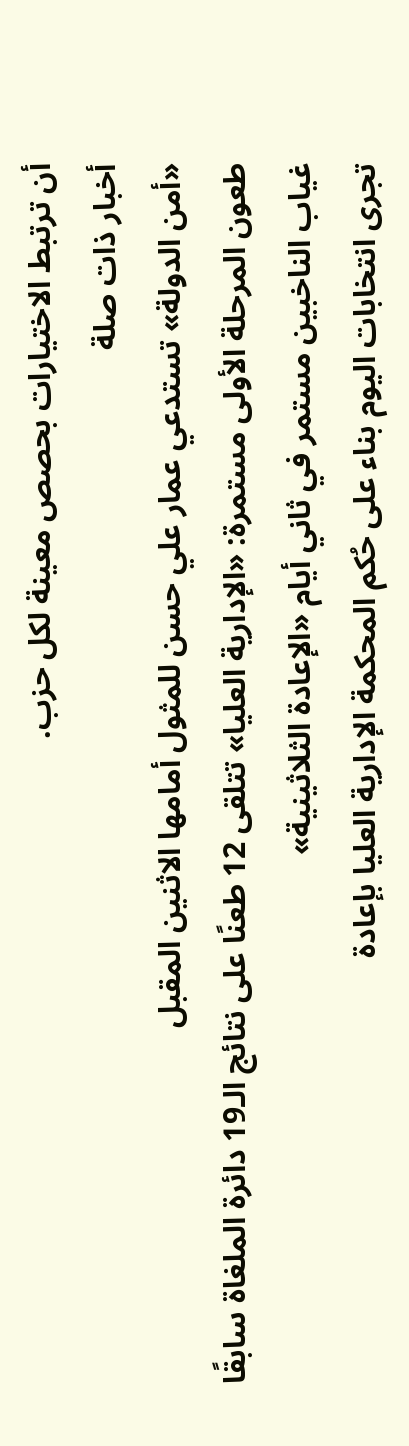أن ترتبط الاختيارات بحصص معينة لكل حزب.
أخبار ذات صلة
«أمن الدولة» تستدعي عمار علي حسن للمثول أمامها الاثنين المقبل
طعون المرحلة الأولى مستمرة: «الإدارية العليا» تتلقى 12 طعنًا على نتائج الـ19 دائرة الملغاة سابقًا
غياب الناخبين مستمر في ثاني أيام «الإعادة الثلاثينية»
تجرى انتخابات اليوم بناء على حُكم المحكمة الإدارية العليا بإعادة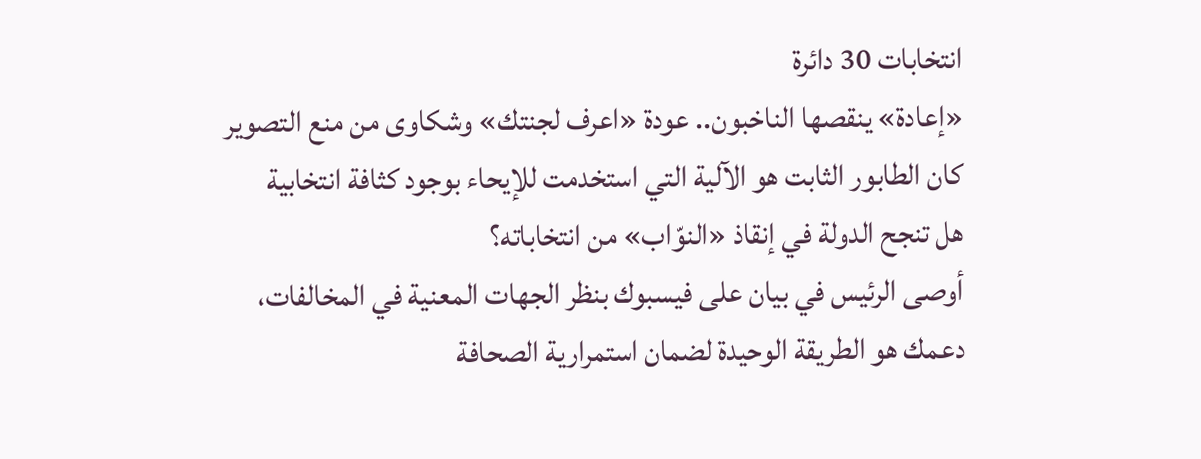انتخابات 30 دائرة
«إعادة» ينقصها الناخبون.. عودة «اعرف لجنتك» وشكاوى من منع التصوير
كان الطابور الثابت هو الآلية التي استخدمت للإيحاء بوجود كثافة انتخابية
هل تنجح الدولة في إنقاذ «النوّاب» من انتخاباته؟
أوصى الرئيس في بيان على فيسبوك بنظر الجهات المعنية في المخالفات،
دعمك هو الطريقة الوحيدة لضمان استمرارية الصحافة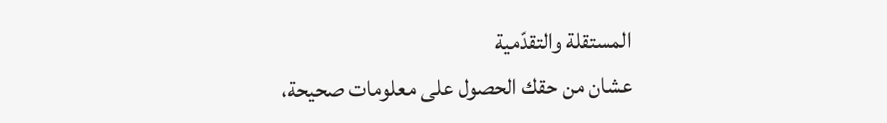المستقلة والتقدّمية
عشان من حقك الحصول على معلومات صحيحة،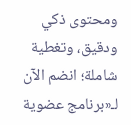ومحتوى ذكي ودقيق، وتغطية شاملة؛ انضم الآن لـ«برنامج عضوية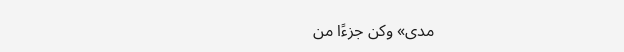مدى» وكن جزءًا من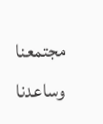مجتمعنا وساعدنا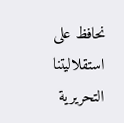نحافظ على استقلاليتنا التحريرية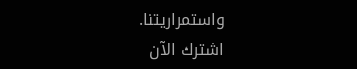واستمراريتنا.
اشترك الآن